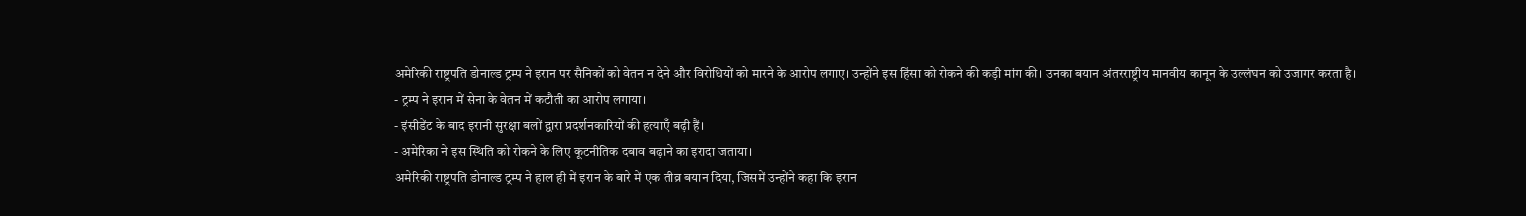अमेरिकी राष्ट्रपति डोनाल्ड ट्रम्प ने इरान पर सैनिकों को वेतन न देने और विरोधियों को मारने के आरोप लगाए। उन्होंने इस हिंसा को रोकने की कड़ी मांग की। उनका बयान अंतरराष्ट्रीय मानवीय कानून के उल्लंघन को उजागर करता है।
- ट्रम्प ने इरान में सेना के वेतन में कटौती का आरोप लगाया।
- इंसीडेंट के बाद इरानी सुरक्षा बलों द्वारा प्रदर्शनकारियों की हत्याएँ बढ़ी हैं।
- अमेरिका ने इस स्थिति को रोकने के लिए कूटनीतिक दबाव बढ़ाने का इरादा जताया।
अमेरिकी राष्ट्रपति डोनाल्ड ट्रम्प ने हाल ही में इरान के बारे में एक तीव्र बयान दिया, जिसमें उन्होंने कहा कि इरान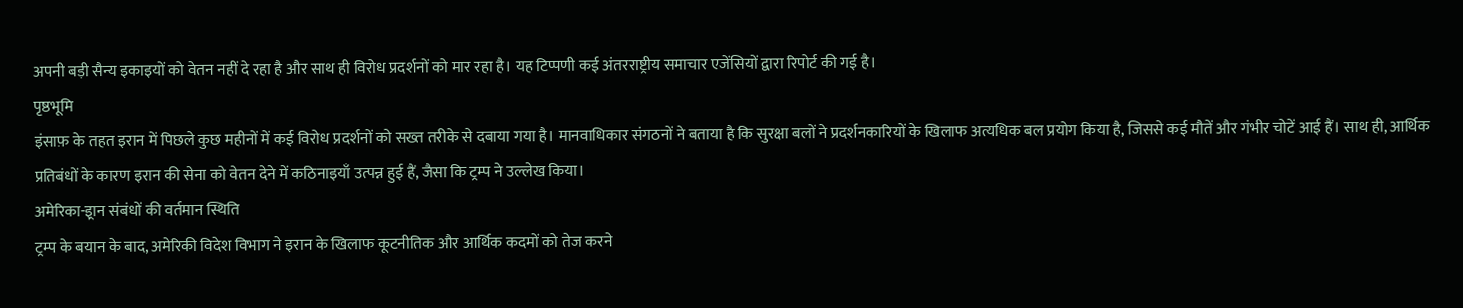अपनी बड़ी सैन्य इकाइयों को वेतन नहीं दे रहा है और साथ ही विरोध प्रदर्शनों को मार रहा है। यह टिप्पणी कई अंतरराष्ट्रीय समाचार एजेंसियों द्वारा रिपोर्ट की गई है।
पृष्ठभूमि
इंसाफ़ के तहत इरान में पिछले कुछ महीनों में कई विरोध प्रदर्शनों को सख्त तरीके से दबाया गया है। मानवाधिकार संगठनों ने बताया है कि सुरक्षा बलों ने प्रदर्शनकारियों के खिलाफ अत्यधिक बल प्रयोग किया है, जिससे कई मौतें और गंभीर चोटें आई हैं। साथ ही, आर्थिक प्रतिबंधों के कारण इरान की सेना को वेतन देने में कठिनाइयाँ उत्पन्न हुई हैं, जैसा कि ट्रम्प ने उल्लेख किया।
अमेरिका-इ्रान संबंधों की वर्तमान स्थिति
ट्रम्प के बयान के बाद, अमेरिकी विदेश विभाग ने इरान के खिलाफ कूटनीतिक और आर्थिक कदमों को तेज करने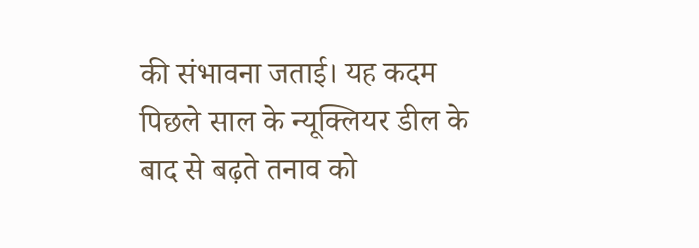की संभावना जताई। यह कदम पिछले साल के न्यूक्लियर डील के बाद से बढ़ते तनाव को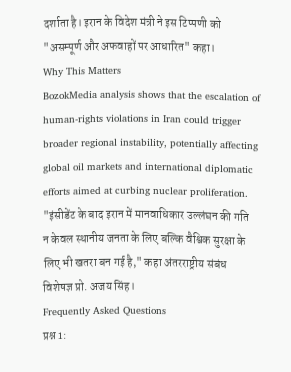दर्शाता है। इरान के विदेश मंत्री ने इस टिप्पणी को "असम्पूर्ण और अफवाहों पर आधारित" कहा।
Why This Matters
BozokMedia analysis shows that the escalation of human‑rights violations in Iran could trigger broader regional instability, potentially affecting global oil markets and international diplomatic efforts aimed at curbing nuclear proliferation.
"इंसीडेंट के बाद इरान में मानवाधिकार उल्लंघन की गति न केवल स्थानीय जनता के लिए बल्कि वैश्विक सुरक्षा के लिए भी खतरा बन गई है," कहा अंतरराष्ट्रीय संबंध विशेषज्ञ प्रो. अजय सिंह।
Frequently Asked Questions
प्रश्न 1: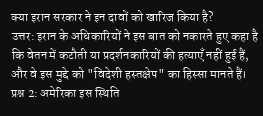क्या इरान सरकार ने इन दावों को खारिज किया है?
उत्तर: इरान के अधिकारियों ने इस बात को नकारते हुए कहा है कि वेतन में कटौती या प्रदर्शनकारियों की हत्याएँ नहीं हुई हैं, और वे इस मुद्दे को "विदेशी हस्तक्षेप" का हिस्सा मानते हैं।
प्रश्न 2: अमेरिका इस स्थिति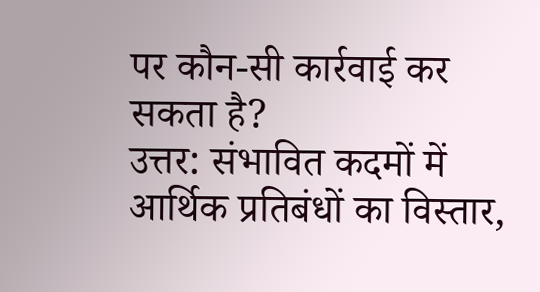पर कौन‑सी कार्रवाई कर सकता है?
उत्तर: संभावित कदमों में आर्थिक प्रतिबंधों का विस्तार,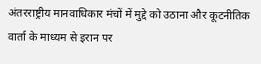अंतरराष्ट्रीय मानवाधिकार मंचों में मुद्दे को उठाना और कूटनीतिक वार्ता के माध्यम से इरान पर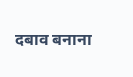दबाव बनाना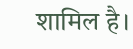शामिल है।